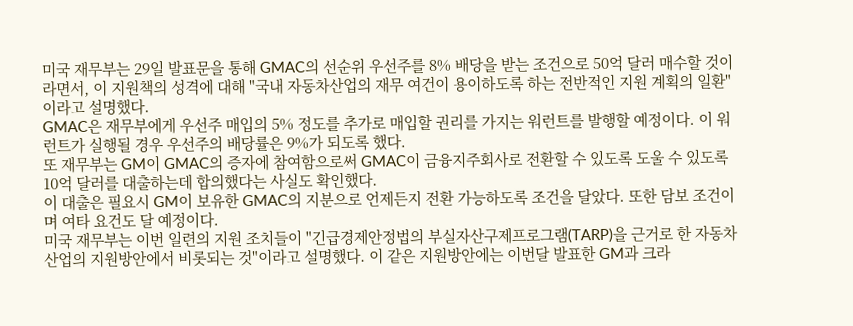미국 재무부는 29일 발표문을 통해 GMAC의 선순위 우선주를 8% 배당을 받는 조건으로 50억 달러 매수할 것이라면서, 이 지원책의 성격에 대해 "국내 자동차산업의 재무 여건이 용이하도록 하는 전반적인 지원 계획의 일환"이라고 설명했다.
GMAC은 재무부에게 우선주 매입의 5% 정도를 추가로 매입할 권리를 가지는 워런트를 발행할 예정이다. 이 워런트가 실행될 경우 우선주의 배당률은 9%가 되도록 했다.
또 재무부는 GM이 GMAC의 증자에 참여함으로써 GMAC이 금융지주회사로 전환할 수 있도록 도울 수 있도록 10억 달러를 대출하는데 합의했다는 사실도 확인했다.
이 대출은 필요시 GM이 보유한 GMAC의 지분으로 언제든지 전환 가능하도록 조건을 달았다. 또한 담보 조건이며 여타 요건도 달 예정이다.
미국 재무부는 이번 일련의 지원 조치들이 "긴급경제안정법의 부실자산구제프로그램(TARP)을 근거로 한 자동차산업의 지원방안에서 비롯되는 것"이라고 설명했다. 이 같은 지원방안에는 이번달 발표한 GM과 크라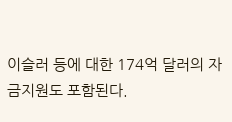이슬러 등에 대한 174억 달러의 자금지원도 포함된다.